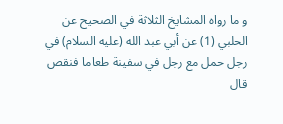و ما رواه المشايخ الثلاثة في الصحيح عن الحلبي (1) عن أبي عبد الله (عليه السلام) في رجل حمل مع رجل في سفينة طعاما فنقص قال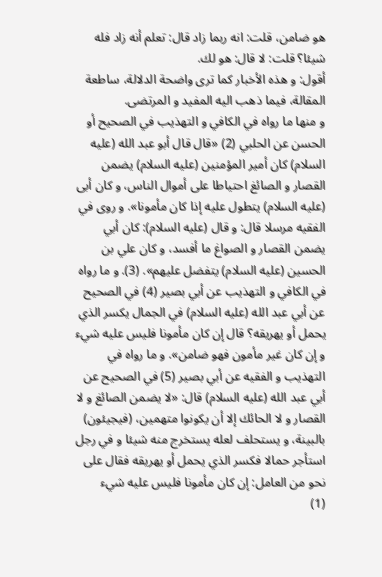هو ضامن، قلت: انه ربما زاد قال: تعلم أنه زاد فله شيئا؟ قلت: لا قال: هو لك.
أقول: و هذه الأخبار كما ترى واضحة الدلالة، ساطعة المقالة، فيما ذهب اليه المفيد و المرتضى.
و منها ما رواه في الكافي و التهذيب في الصحيح أو الحسن عن الحلبي (2) «قال قال أبو عبد الله (عليه السلام) كان أمير المؤمنين (عليه السلام) يضمن القصار و الصائغ احتياطا على أموال الناس، و كان أبى (عليه السلام) يتطول عليه إذا كان مأمونا». و روى في الفقيه مرسلا قال: و قال (عليه السلام): كان أبي يضمن القصار و الصواغ ما أفسد، و كان علي بن الحسين (عليه السلام) يتفضل عليهم». (3). و ما رواه في الكافي و التهذيب عن أبي بصير (4) في الصحيح عن أبي عبد الله (عليه السلام) في الجمال يكسر الذي يحمل أو يهريقه؟ قال إن كان مأمونا فليس عليه شيء و إن كان غير مأمون فهو ضامن». و ما رواه في التهذيب و الفقيه عن أبي بصير (5) في الصحيح عن أبي عبد الله (عليه السلام) قال: «لا يضمن الصائغ و لا القصار و لا الحائك إلا أن يكونوا متهمين، (فيجيئون) بالبينة، و يستحلف لعله يستخرج منه شيئا و في رجل استأجر حمالا فكسر الذي يحمل أو يهريقه فقال على نحو من العامل: إن كان مأمونا فليس عليه شيء
(1)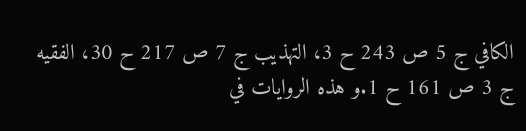الكافي ج 5 ص 243 ح 3، التهذيب ج 7 ص 217 ح 30، الفقيه ج 3 ص 161 ح 1.و هذه الروايات في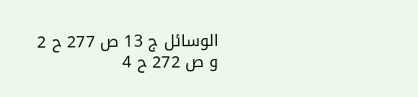الوسائل ج 13 ص 277 ح 2 و ص 272 ح 4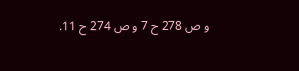و ص 278 ح 7 و ص 274 ح 11.